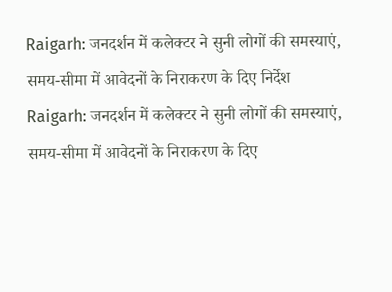Raigarh: जनदर्शन में कलेक्टर ने सुनी लोगों की समस्याएं, समय-सीमा में आवेदनों के निराकरण के दिए निर्देश
Raigarh: जनदर्शन में कलेक्टर ने सुनी लोगों की समस्याएं, समय-सीमा में आवेदनों के निराकरण के दिए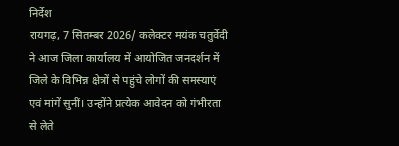निर्देश
रायगढ़, 7 सितम्बर 2026/ कलेक्टर मयंक चतुर्वेदी ने आज जिला कार्यालय में आयोजित जनदर्शन में जिले के विभिन्न क्षेत्रों से पहुंचे लोगों की समस्याएं एवं मांगें सुनीं। उन्होंने प्रत्येक आवेदन को गंभीरता से लेते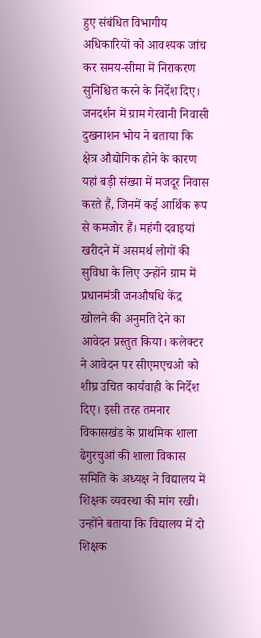हुए संबंधित विभागीय अधिकारियों को आवश्यक जांच कर समय-सीमा में निराकरण सुनिश्चित करने के निर्देश दिए।
जनदर्शन में ग्राम गेरवानी निवासी दुखनाशन भोय ने बताया कि क्षेत्र औद्योगिक होने के कारण यहां बड़ी संख्या में मजदूर निवास करते हैं, जिनमें कई आर्थिक रूप से कमजोर हैं। महंगी दवाइयां खरीदने में असमर्थ लोगों की सुविधा के लिए उन्होंने ग्राम में प्रधानमंत्री जनऔषधि केंद्र खोलने की अनुमति देने का आवेदन प्रस्तुत किया। कलेक्टर ने आवेदन पर सीएमएचओ को शीघ्र उचित कार्यवाही के निर्देश दिए। इसी तरह तमनार विकासखंड के प्राथमिक शाला ढेगुरचुआं की शाला विकास समिति के अध्यक्ष ने विद्यालय में शिक्षक व्यवस्था की मांग रखी। उन्होंने बताया कि विद्यालय में दो शिक्षक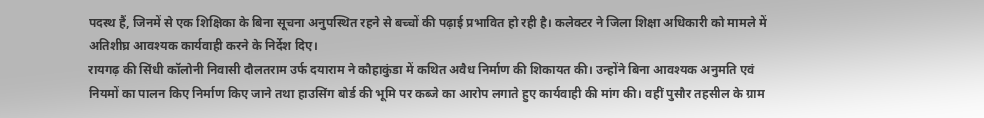पदस्थ हैं, जिनमें से एक शिक्षिका के बिना सूचना अनुपस्थित रहने से बच्चों की पढ़ाई प्रभावित हो रही है। कलेक्टर ने जिला शिक्षा अधिकारी को मामले में अतिशीघ्र आवश्यक कार्यवाही करने के निर्देश दिए।
रायगढ़ की सिंधी कॉलोनी निवासी दौलतराम उर्फ दयाराम ने कौहाकुंडा में कथित अवैध निर्माण की शिकायत की। उन्होंने बिना आवश्यक अनुमति एवं नियमों का पालन किए निर्माण किए जाने तथा हाउसिंग बोर्ड की भूमि पर कब्जे का आरोप लगाते हुए कार्यवाही की मांग की। वहीं पुसौर तहसील के ग्राम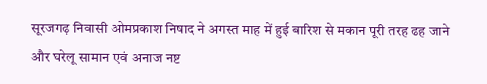सूरजगढ़ निवासी ओमप्रकाश निषाद ने अगस्त माह में हुई बारिश से मकान पूरी तरह ढह जाने और घरेलू सामान एवं अनाज नष्ट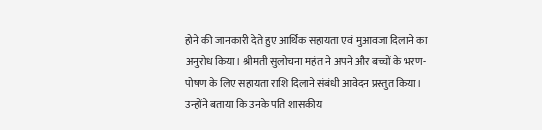होने की जानकारी देते हुए आर्थिक सहायता एवं मुआवजा दिलाने का अनुरोध किया। श्रीमती सुलोचना महंत ने अपने और बच्चों के भरण-पोषण के लिए सहायता राशि दिलाने संबंधी आवेदन प्रस्तुत किया। उन्होंने बताया कि उनके पति शासकीय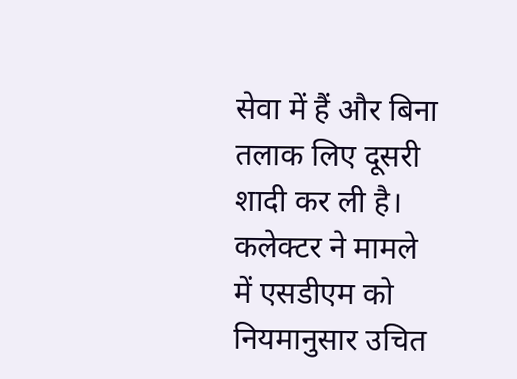सेवा में हैं और बिना तलाक लिए दूसरी शादी कर ली है। कलेक्टर ने मामले में एसडीएम को नियमानुसार उचित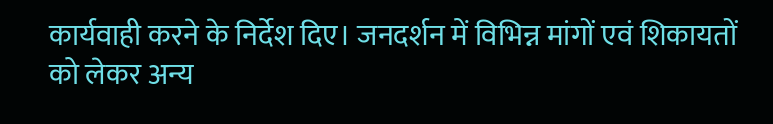कार्यवाही करने के निर्देश दिए। जनदर्शन में विभिन्न मांगों एवं शिकायतों को लेकर अन्य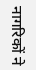नागरिकों ने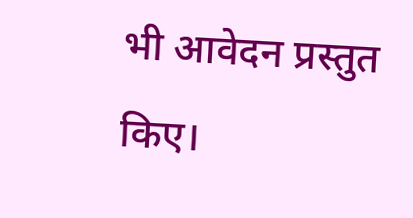भी आवेदन प्रस्तुत किए।